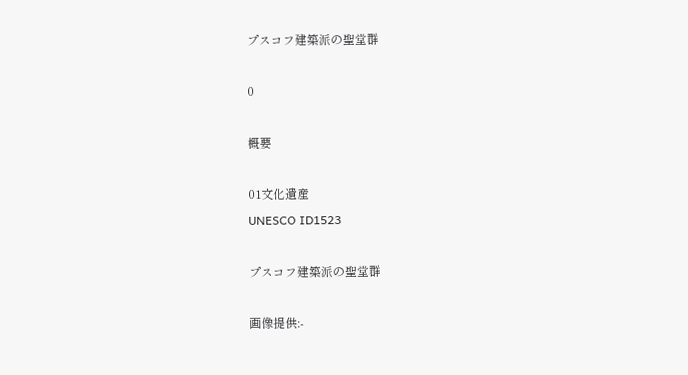プスコフ建築派の聖堂群

0

概要

01文化遺産
UNESCO ID1523

プスコフ建築派の聖堂群

画像提供:-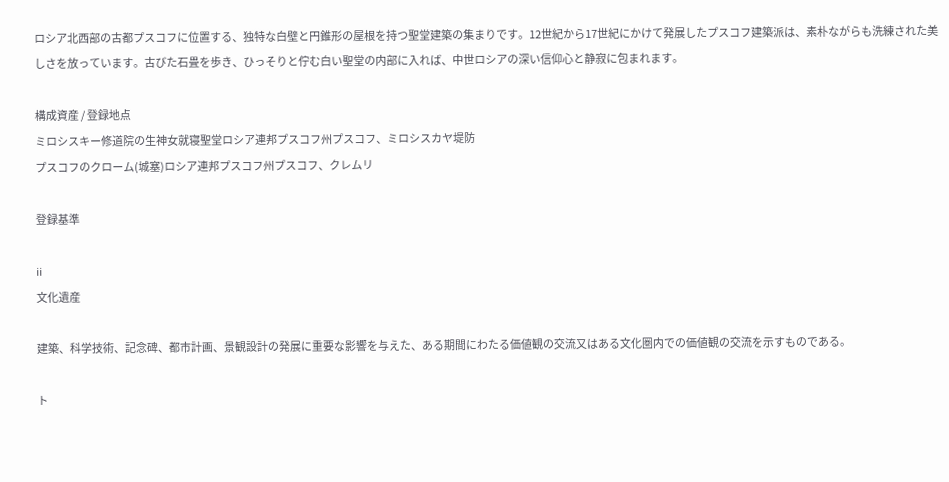ロシア北西部の古都プスコフに位置する、独特な白壁と円錐形の屋根を持つ聖堂建築の集まりです。12世紀から17世紀にかけて発展したプスコフ建築派は、素朴ながらも洗練された美しさを放っています。古びた石畳を歩き、ひっそりと佇む白い聖堂の内部に入れば、中世ロシアの深い信仰心と静寂に包まれます。

構成資産 / 登録地点
ミロシスキー修道院の生神女就寝聖堂ロシア連邦プスコフ州プスコフ、ミロシスカヤ堤防
プスコフのクローム(城塞)ロシア連邦プスコフ州プスコフ、クレムリ

登録基準

ii
文化遺産

建築、科学技術、記念碑、都市計画、景観設計の発展に重要な影響を与えた、ある期間にわたる価値観の交流又はある文化圏内での価値観の交流を示すものである。

ト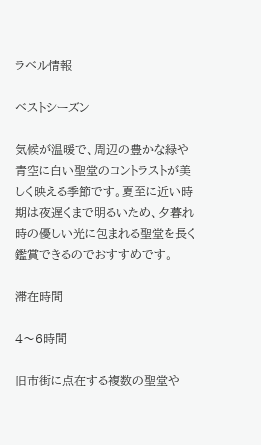ラベル情報

ベストシーズン

気候が温暖で、周辺の豊かな緑や青空に白い聖堂のコントラストが美しく映える季節です。夏至に近い時期は夜遅くまで明るいため、夕暮れ時の優しい光に包まれる聖堂を長く鑑賞できるのでおすすめです。

滞在時間

4〜6時間

旧市街に点在する複数の聖堂や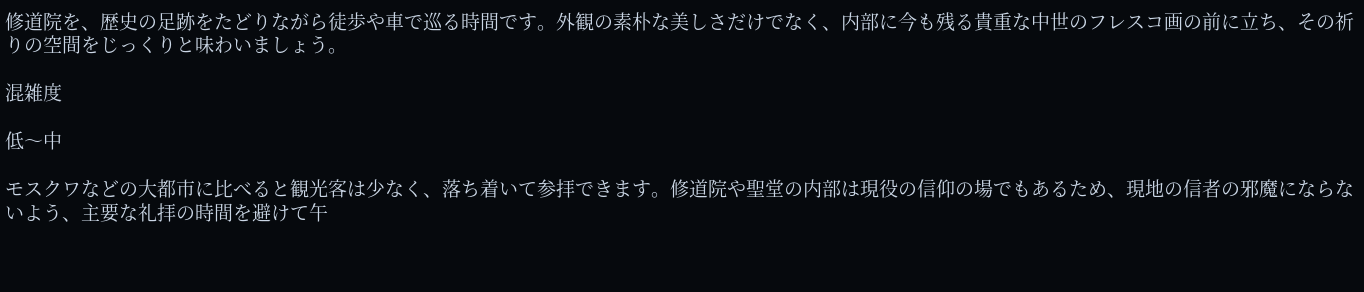修道院を、歴史の足跡をたどりながら徒歩や車で巡る時間です。外観の素朴な美しさだけでなく、内部に今も残る貴重な中世のフレスコ画の前に立ち、その祈りの空間をじっくりと味わいましょう。

混雑度

低〜中

モスクワなどの大都市に比べると観光客は少なく、落ち着いて参拝できます。修道院や聖堂の内部は現役の信仰の場でもあるため、現地の信者の邪魔にならないよう、主要な礼拝の時間を避けて午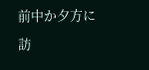前中か夕方に訪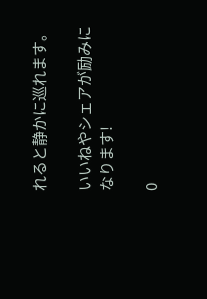れると静かに巡れます。

いいねやシェアが励みになります!

0